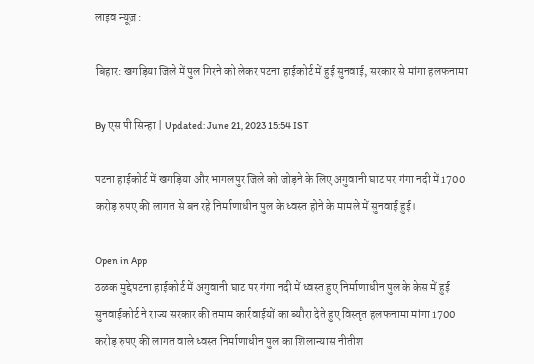लाइव न्यूज़ :

बिहार: खगड़िया जिले में पुल गिरने को लेकर पटना हाईकोर्ट में हुई सुनवाई, सरकार से मांगा हलफनामा

By एस पी सिन्हा | Updated: June 21, 2023 15:54 IST

पटना हाईकोर्ट में खगड़िया और भागलपुर जिले को जोड़ने के लिए अगुवानी घाट पर गंगा नदी में 1700 करोड़ रुपए की लागत से बन रहे निर्माणाधीन पुल के ध्वस्त होने के मामले में सुनवाई हुई।

Open in App
ठळक मुद्देपटना हाईकोर्ट में अगुवानी घाट पर गंगा नदी में ध्वस्त हुए निर्माणाधीन पुल के केस में हुई सुनवाईकोर्ट ने राज्य सरकार की तमाम कार्रवाईयों का ब्यौरा देते हुए विस्तृत हलफनामा मांगा 1700 करोड़ रुपए की लागत वाले ध्वस्त निर्माणाधीन पुल का शिलान्यास नीतीश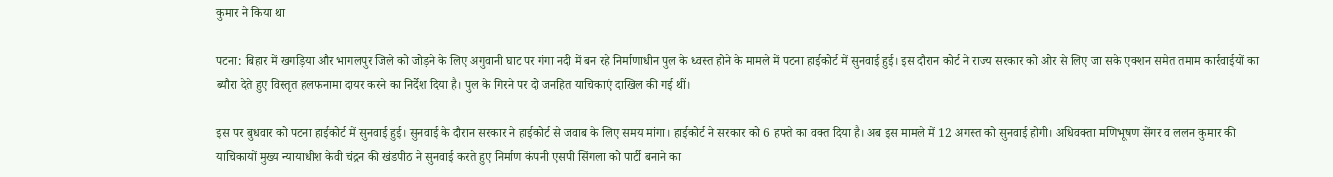कुमार ने किया था

पटना: बिहार में खगड़िया और भागलपुर जिले को जोड़ने के लिए अगुवानी घाट पर गंगा नदी में बन रहे निर्माणाधीन पुल के ध्वस्त होने के मामले में पटना हाईकोर्ट में सुनवाई हुई। इस दौरान कोर्ट ने राज्य सरकार को ओर से लिए जा सके एक्शन समेत तमाम कार्रवाईयों का ब्यौरा देते हुए विस्तृत हलफनामा दायर करने का निर्देश दिया है। पुल के गिरने पर दो जनहित याचिकाएं दाखिल की गई थीं।

इस पर बुधवार को पटना हाईकोर्ट में सुनवाई हुई। सुनवाई के दौरान सरकार ने हाईकोर्ट से जवाब के लिए समय मांगा। हाईकोर्ट ने सरकार को 6 हफ्ते का वक्त दिया है। अब इस मामले में 12 अगस्त को सुनवाई होगी। अधिवक्ता मणिभूषण सेंगर व ललन कुमार की याचिकायों मुख्य न्यायाधीश केवी चंद्रन की खंडपीठ ने सुनवाई करते हुए निर्माण कंपनी एसपी सिंगला को पार्टी बनाने का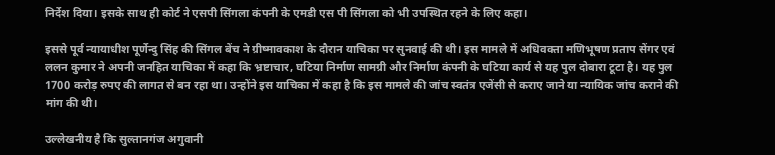निर्देश दिया। इसके साथ ही कोर्ट ने एसपी सिंगला कंपनी के एमडी एस पी सिंगला को भी उपस्थित रहने के लिए कहा।

इससे पूर्व न्यायाधीश पूर्णेन्दु सिंह की सिंगल बेंच ने ग्रीष्मावकाश के दौरान याचिका पर सुनवाई की थी। इस मामले में अधिवक्ता मणिभूषण प्रताप सेंगर एवं ललन कुमार ने अपनी जनहित याचिका में कहा कि भ्रष्टाचार, घटिया निर्माण सामग्री और निर्माण कंपनी के घटिया कार्य से यह पुल दोबारा टूटा है। यह पुल 1700 करोड़ रुपए की लागत से बन रहा था। उन्होंने इस याचिका में कहा है कि इस मामले की जांच स्वतंत्र एजेंसी से कराए जाने या न्यायिक जांच कराने की मांग की थी।

उल्लेखनीय है कि सुल्तानगंज अगुवानी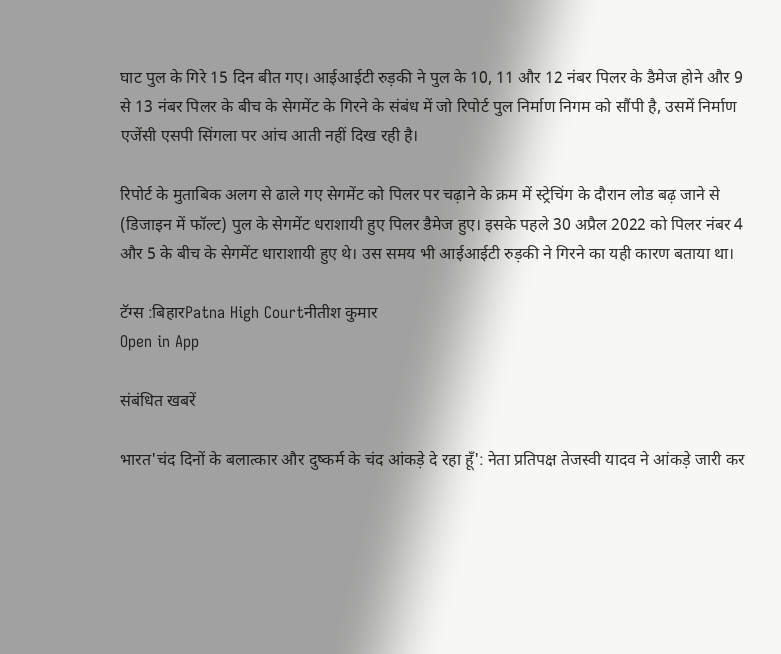घाट पुल के गिरे 15 दिन बीत गए। आईआईटी रुड़की ने पुल के 10, 11 और 12 नंबर पिलर के डैमेज होने और 9 से 13 नंबर पिलर के बीच के सेगमेंट के गिरने के संबंध में जो रिपोर्ट पुल निर्माण निगम को सौंपी है, उसमें निर्माण एजेंसी एसपी सिंगला पर आंच आती नहीं दिख रही है।

रिपोर्ट के मुताबिक अलग से ढाले गए सेगमेंट को पिलर पर चढ़ाने के क्रम में स्ट्रेचिंग के दौरान लोड बढ़ जाने से (डिजाइन में फॉल्ट) पुल के सेगमेंट धराशायी हुए पिलर डैमेज हुए। इसके पहले 30 अप्रैल 2022 को पिलर नंबर 4 और 5 के बीच के सेगमेंट धाराशायी हुए थे। उस समय भी आईआईटी रुड़की ने गिरने का यही कारण बताया था।

टॅग्स :बिहारPatna High Courtनीतीश कुमार
Open in App

संबंधित खबरें

भारत'चंद दिनों के बलात्कार और दुष्कर्म के चंद आंकड़े दे रहा हूँ': नेता प्रतिपक्ष तेजस्वी यादव ने आंकड़े जारी कर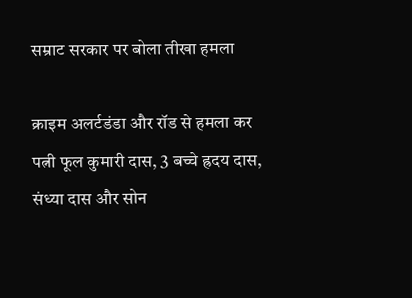सम्राट सरकार पर बोला तीखा हमला

क्राइम अलर्टडंडा और रॉड से हमला कर पत्नी फूल कुमारी दास, 3 बच्चे ह्रदय दास, संध्या दास और सोन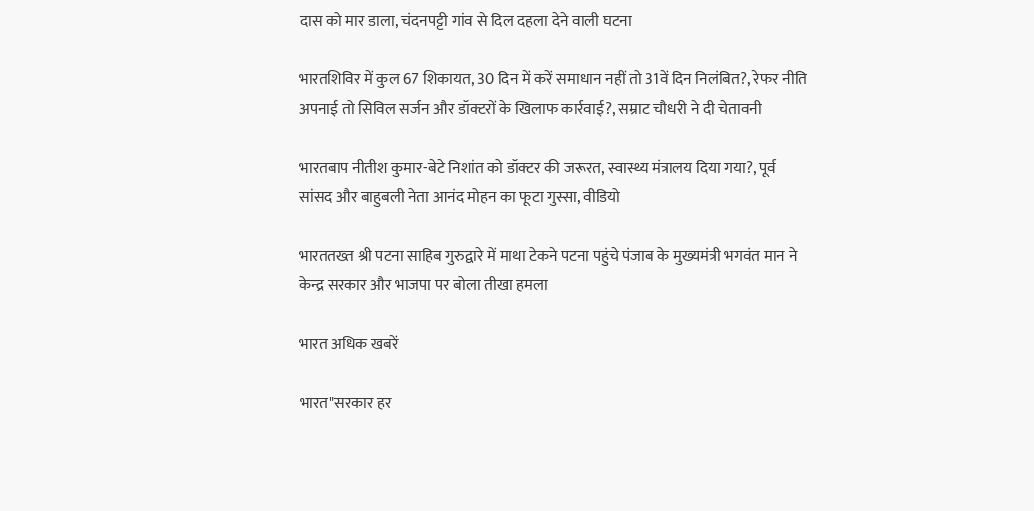दास को मार डाला, चंदनपट्टी गांव से दिल दहला देने वाली घटना

भारतशिविर में कुल 67 शिकायत, 30 दिन में करें समाधान नहीं तो 31वें दिन निलंबित?, रेफर नीति अपनाई तो सिविल सर्जन और डॉक्टरों के खिलाफ कार्रवाई?, सम्राट चौधरी ने दी चेतावनी

भारतबाप नीतीश कुमार-बेटे निशांत को डॉक्टर की जरूरत, स्वास्थ्य मंत्रालय दिया गया?, पूर्व सांसद और बाहुबली नेता आनंद मोहन का फूटा गुस्सा, वीडियो

भारततख्त श्री पटना साहिब गुरुद्वारे में माथा टेकने पटना पहुंचे पंजाब के मुख्यमंत्री भगवंत मान ने केन्द्र सरकार और भाजपा पर बोला तीखा हमला

भारत अधिक खबरें

भारत"सरकार हर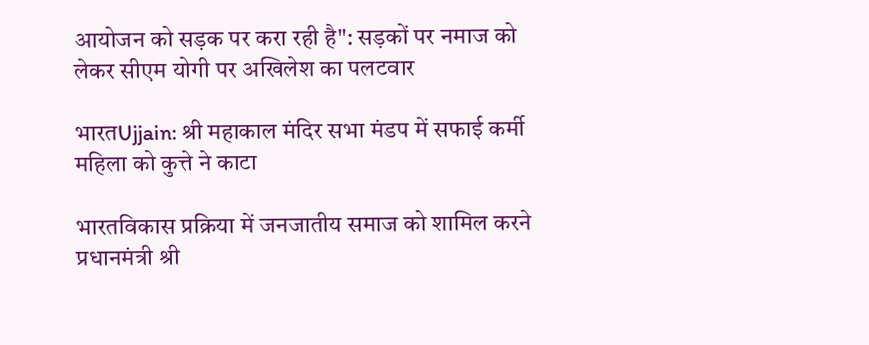आयोजन को सड़क पर करा रही है": सड़कों पर नमाज को लेकर सीएम योगी पर अखिलेश का पलटवार

भारतUjjain: श्री महाकाल मंदिर सभा मंडप में सफाई कर्मी महिला को कुत्ते ने काटा

भारतविकास प्रक्र‍िया में जनजातीय समाज को शामिल करने प्रधानमंत्री श्री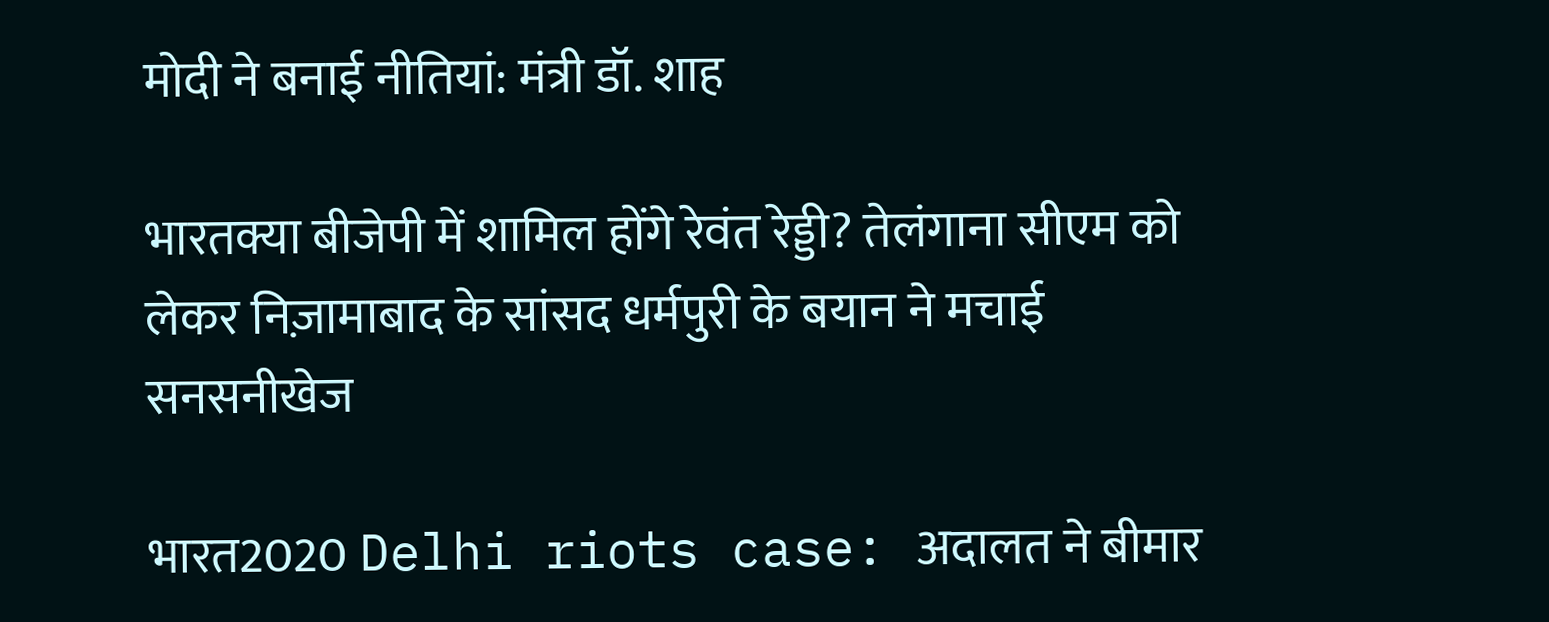मोदी ने बनाई नीतियां: मंत्री डॉ. शाह

भारतक्या बीजेपी में शामिल होंगे रेवंत रेड्डी? तेलंगाना सीएम को लेकर निज़ामाबाद के सांसद धर्मपुरी के बयान ने मचाई सनसनीखेज

भारत2020 Delhi riots case: अदालत ने बीमार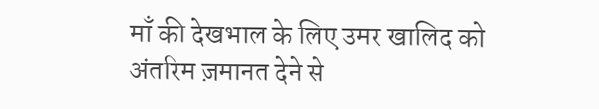माँ की देखभाल के लिए उमर खालिद को अंतरिम ज़मानत देने से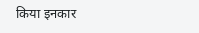किया इनकार